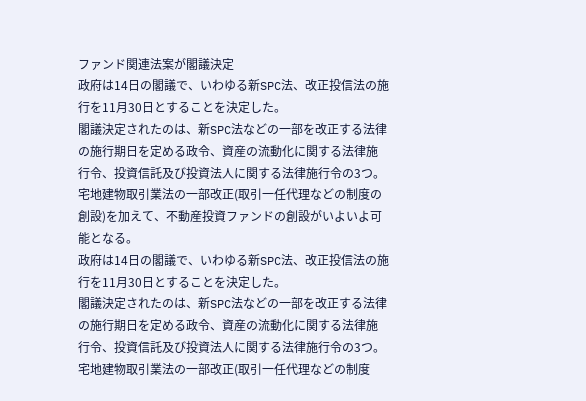ファンド関連法案が閣議決定
政府は14日の閣議で、いわゆる新SPC法、改正投信法の施行を11月30日とすることを決定した。
閣議決定されたのは、新SPC法などの一部を改正する法律の施行期日を定める政令、資産の流動化に関する法律施行令、投資信託及び投資法人に関する法律施行令の3つ。宅地建物取引業法の一部改正(取引一任代理などの制度の創設)を加えて、不動産投資ファンドの創設がいよいよ可能となる。
政府は14日の閣議で、いわゆる新SPC法、改正投信法の施行を11月30日とすることを決定した。
閣議決定されたのは、新SPC法などの一部を改正する法律の施行期日を定める政令、資産の流動化に関する法律施行令、投資信託及び投資法人に関する法律施行令の3つ。宅地建物取引業法の一部改正(取引一任代理などの制度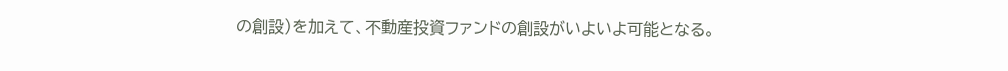の創設)を加えて、不動産投資ファンドの創設がいよいよ可能となる。